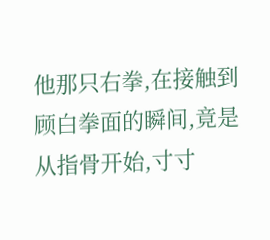他那只右拳,在接触到顾白拳面的瞬间,竟是从指骨开始,寸寸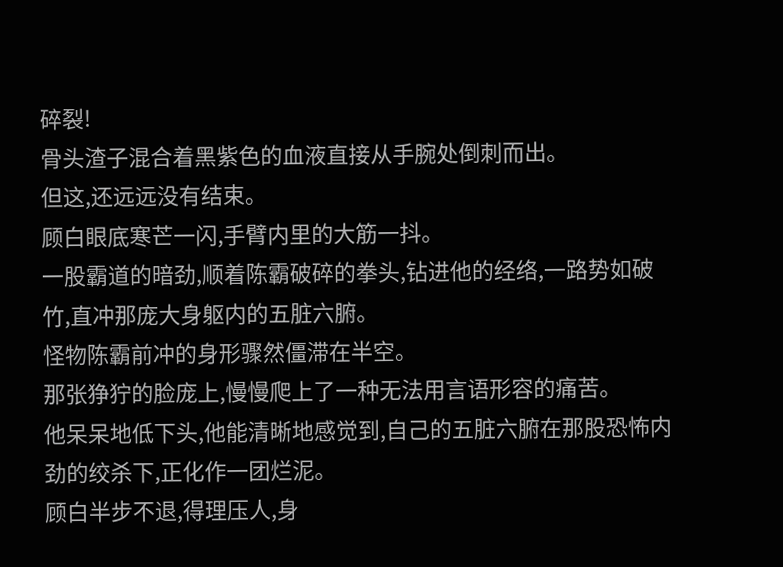碎裂!
骨头渣子混合着黑紫色的血液直接从手腕处倒刺而出。
但这,还远远没有结束。
顾白眼底寒芒一闪,手臂内里的大筋一抖。
一股霸道的暗劲,顺着陈霸破碎的拳头,钻进他的经络,一路势如破竹,直冲那庞大身躯内的五脏六腑。
怪物陈霸前冲的身形骤然僵滞在半空。
那张狰狞的脸庞上,慢慢爬上了一种无法用言语形容的痛苦。
他呆呆地低下头,他能清晰地感觉到,自己的五脏六腑在那股恐怖内劲的绞杀下,正化作一团烂泥。
顾白半步不退,得理压人,身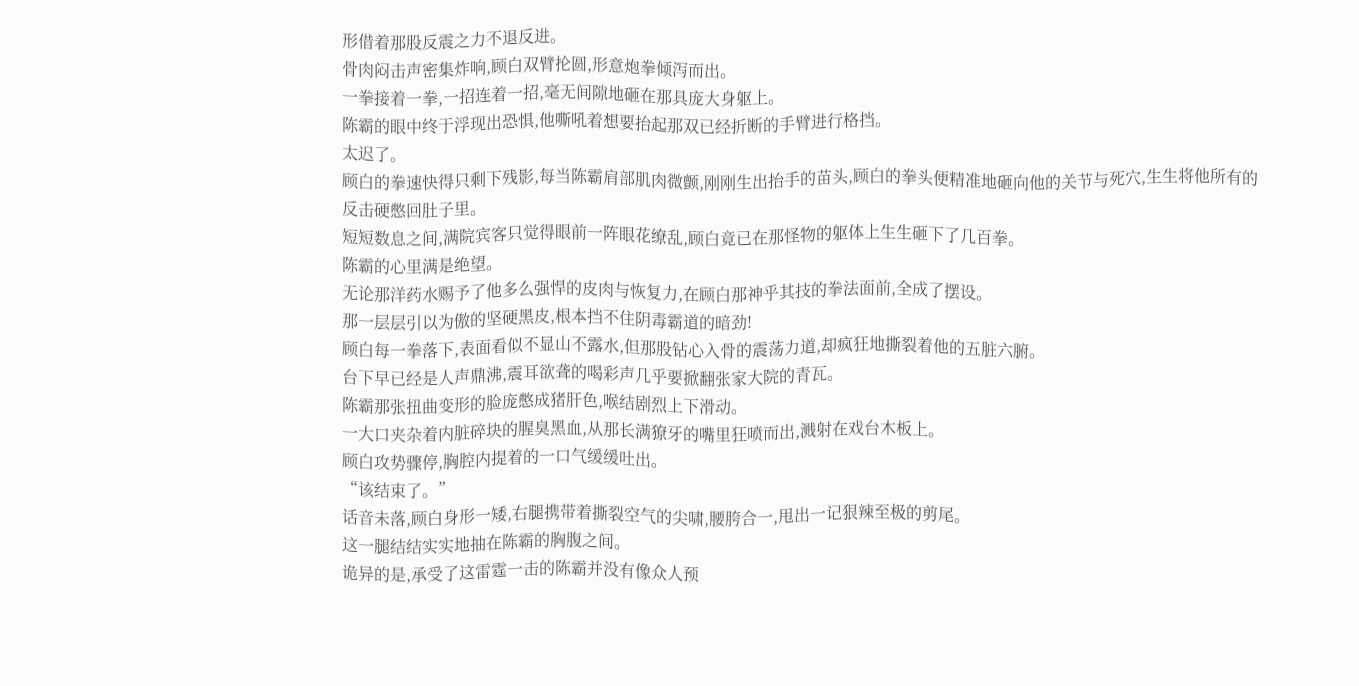形借着那股反震之力不退反进。
骨肉闷击声密集炸响,顾白双臂抡圆,形意炮拳倾泻而出。
一拳接着一拳,一招连着一招,毫无间隙地砸在那具庞大身躯上。
陈霸的眼中终于浮现出恐惧,他嘶吼着想要抬起那双已经折断的手臂进行格挡。
太迟了。
顾白的拳速快得只剩下残影,每当陈霸肩部肌肉微颤,刚刚生出抬手的苗头,顾白的拳头便精准地砸向他的关节与死穴,生生将他所有的反击硬憋回肚子里。
短短数息之间,满院宾客只觉得眼前一阵眼花缭乱,顾白竟已在那怪物的躯体上生生砸下了几百拳。
陈霸的心里满是绝望。
无论那洋药水赐予了他多么强悍的皮肉与恢复力,在顾白那神乎其技的拳法面前,全成了摆设。
那一层层引以为傲的坚硬黑皮,根本挡不住阴毒霸道的暗劲!
顾白每一拳落下,表面看似不显山不露水,但那股钻心入骨的震荡力道,却疯狂地撕裂着他的五脏六腑。
台下早已经是人声鼎沸,震耳欲聋的喝彩声几乎要掀翻张家大院的青瓦。
陈霸那张扭曲变形的脸庞憋成猪肝色,喉结剧烈上下滑动。
一大口夹杂着内脏碎块的腥臭黑血,从那长满獠牙的嘴里狂喷而出,溅射在戏台木板上。
顾白攻势骤停,胸腔内提着的一口气缓缓吐出。
“该结束了。”
话音未落,顾白身形一矮,右腿携带着撕裂空气的尖啸,腰胯合一,甩出一记狠辣至极的剪尾。
这一腿结结实实地抽在陈霸的胸腹之间。
诡异的是,承受了这雷霆一击的陈霸并没有像众人预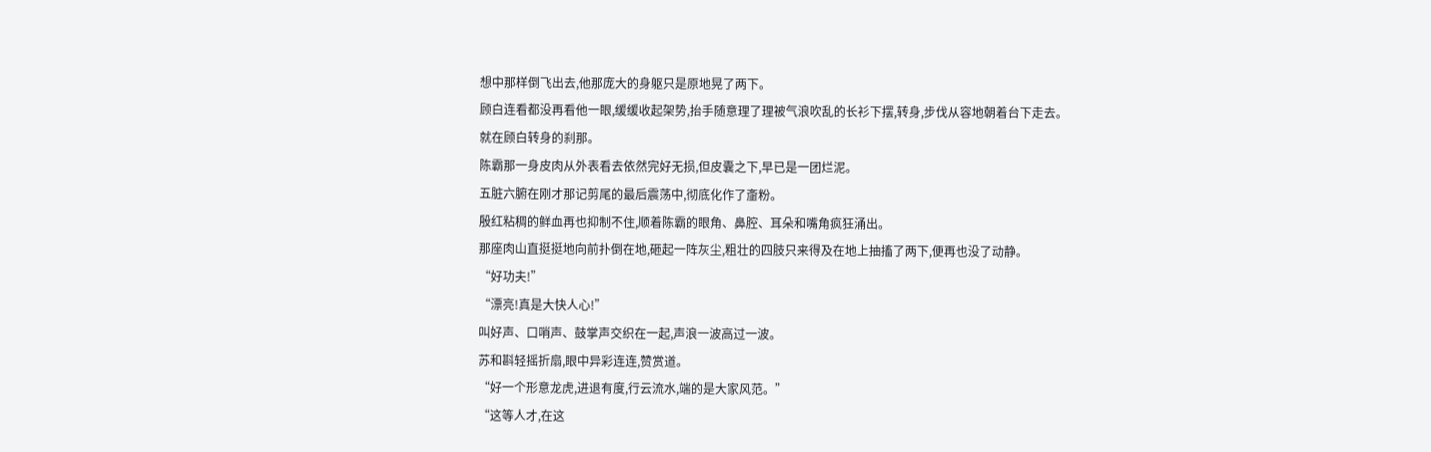想中那样倒飞出去,他那庞大的身躯只是原地晃了两下。
顾白连看都没再看他一眼,缓缓收起架势,抬手随意理了理被气浪吹乱的长衫下摆,转身,步伐从容地朝着台下走去。
就在顾白转身的刹那。
陈霸那一身皮肉从外表看去依然完好无损,但皮囊之下,早已是一团烂泥。
五脏六腑在刚才那记剪尾的最后震荡中,彻底化作了齑粉。
殷红粘稠的鲜血再也抑制不住,顺着陈霸的眼角、鼻腔、耳朵和嘴角疯狂涌出。
那座肉山直挺挺地向前扑倒在地,砸起一阵灰尘,粗壮的四肢只来得及在地上抽搐了两下,便再也没了动静。
“好功夫!”
“漂亮!真是大快人心!”
叫好声、口哨声、鼓掌声交织在一起,声浪一波高过一波。
苏和斟轻摇折扇,眼中异彩连连,赞赏道。
“好一个形意龙虎,进退有度,行云流水,端的是大家风范。”
“这等人才,在这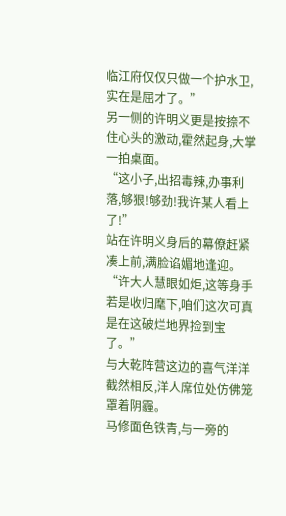临江府仅仅只做一个护水卫,实在是屈才了。”
另一侧的许明义更是按捺不住心头的激动,霍然起身,大掌一拍桌面。
“这小子,出招毒辣,办事利落,够狠!够劲!我许某人看上了!”
站在许明义身后的幕僚赶紧凑上前,满脸谄媚地逢迎。
“许大人慧眼如炬,这等身手若是收归麾下,咱们这次可真是在这破烂地界捡到宝了。”
与大乾阵营这边的喜气洋洋截然相反,洋人席位处仿佛笼罩着阴霾。
马修面色铁青,与一旁的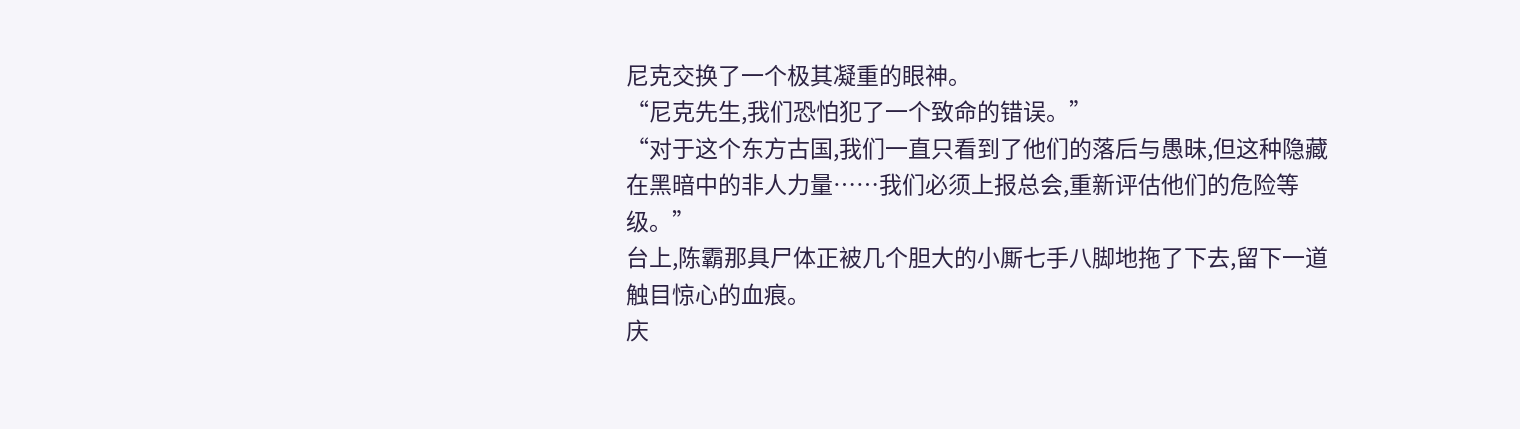尼克交换了一个极其凝重的眼神。
“尼克先生,我们恐怕犯了一个致命的错误。”
“对于这个东方古国,我们一直只看到了他们的落后与愚昧,但这种隐藏在黑暗中的非人力量……我们必须上报总会,重新评估他们的危险等级。”
台上,陈霸那具尸体正被几个胆大的小厮七手八脚地拖了下去,留下一道触目惊心的血痕。
庆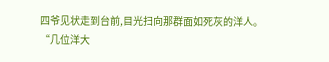四爷见状走到台前,目光扫向那群面如死灰的洋人。
“几位洋大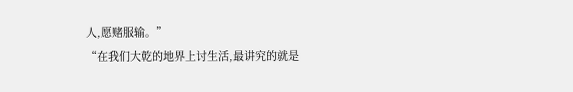人,愿赌服输。”
“在我们大乾的地界上讨生活,最讲究的就是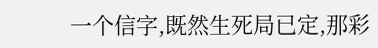一个信字,既然生死局已定,那彩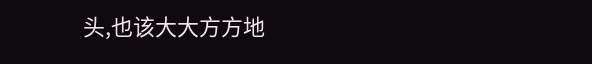头,也该大大方方地